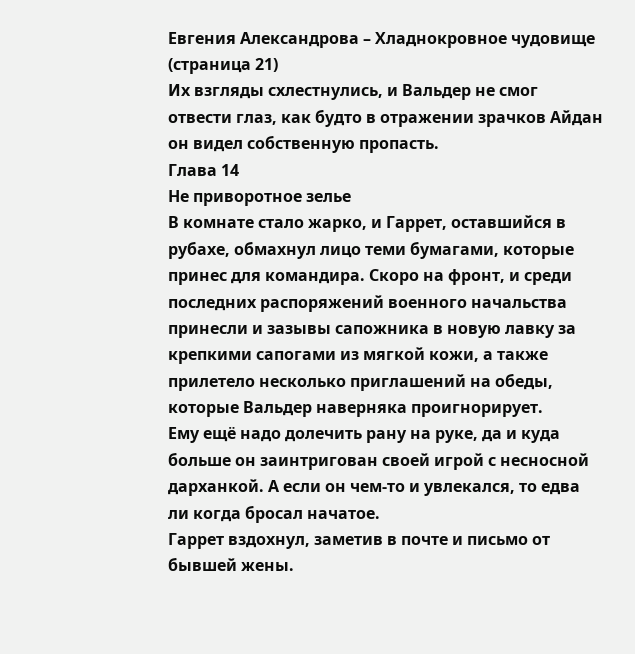Евгения Александрова – Хладнокровное чудовище (страница 21)
Их взгляды схлестнулись, и Вальдер не смог отвести глаз, как будто в отражении зрачков Айдан он видел собственную пропасть.
Глава 14
Не приворотное зелье
В комнате стало жарко, и Гаррет, оставшийся в рубахе, обмахнул лицо теми бумагами, которые принес для командира. Скоро на фронт, и среди последних распоряжений военного начальства принесли и зазывы сапожника в новую лавку за крепкими сапогами из мягкой кожи, а также прилетело несколько приглашений на обеды, которые Вальдер наверняка проигнорирует.
Ему ещё надо долечить рану на руке, да и куда больше он заинтригован своей игрой с несносной дарханкой. А если он чем-то и увлекался, то едва ли когда бросал начатое.
Гаррет вздохнул, заметив в почте и письмо от бывшей жены.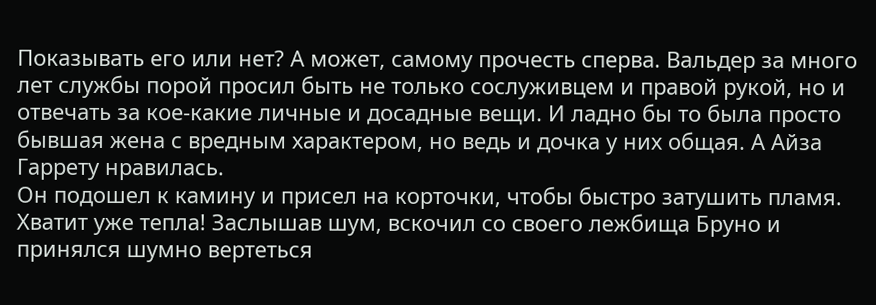Показывать его или нет? А может, самому прочесть сперва. Вальдер за много лет службы порой просил быть не только сослуживцем и правой рукой, но и отвечать за кое-какие личные и досадные вещи. И ладно бы то была просто бывшая жена с вредным характером, но ведь и дочка у них общая. А Айза Гаррету нравилась.
Он подошел к камину и присел на корточки, чтобы быстро затушить пламя. Хватит уже тепла! Заслышав шум, вскочил со своего лежбища Бруно и принялся шумно вертеться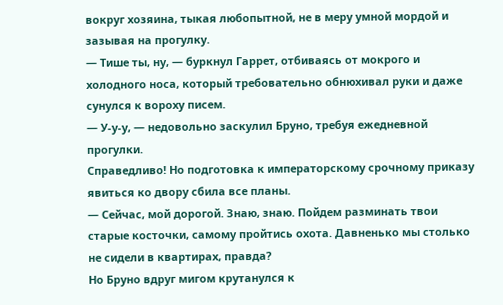вокруг хозяина, тыкая любопытной, не в меру умной мордой и зазывая на прогулку.
— Тише ты, ну, — буркнул Гаррет, отбиваясь от мокрого и холодного носа, который требовательно обнюхивал руки и даже сунулся к вороху писем.
— У-у-у, — недовольно заскулил Бруно, требуя ежедневной прогулки.
Справедливо! Но подготовка к императорскому срочному приказу явиться ко двору сбила все планы.
— Сейчас, мой дорогой. Знаю, знаю. Пойдем разминать твои старые косточки, самому пройтись охота. Давненько мы столько не сидели в квартирах, правда?
Но Бруно вдруг мигом крутанулся к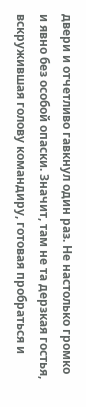двери и отчетливо гавкнул один раз. Не настолько громко и явно без особой опаски. Значит, там не та дерзкая гостья, вскружившая голову командиру, готовая пробраться и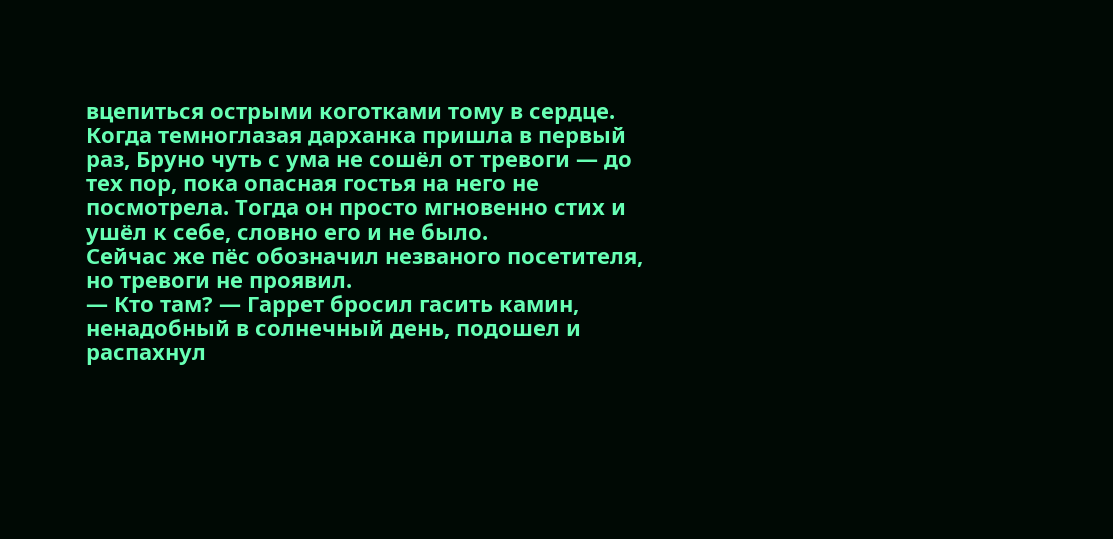вцепиться острыми коготками тому в сердце. Когда темноглазая дарханка пришла в первый раз, Бруно чуть с ума не сошёл от тревоги — до тех пор, пока опасная гостья на него не посмотрела. Тогда он просто мгновенно стих и ушёл к себе, словно его и не было.
Сейчас же пёс обозначил незваного посетителя, но тревоги не проявил.
— Кто там? — Гаррет бросил гасить камин, ненадобный в солнечный день, подошел и распахнул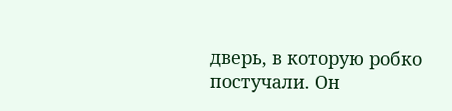дверь, в которую робко постучали. Он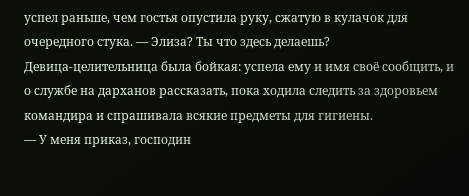успел раньше, чем гостья опустила руку, сжатую в кулачок для очередного стука. — Элиза? Ты что здесь делаешь?
Девица-целительница была бойкая: успела ему и имя своё сообщить, и о службе на дарханов рассказать, пока ходила следить за здоровьем командира и спрашивала всякие предметы для гигиены.
— У меня приказ, господин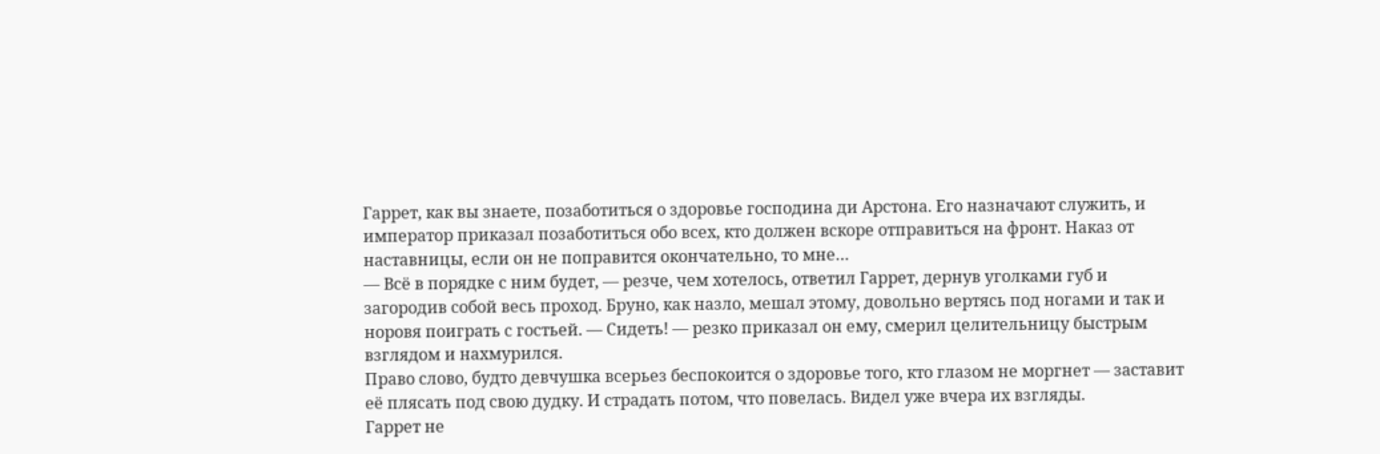Гаррет, как вы знаете, позаботиться о здоровье господина ди Арстона. Его назначают служить, и император приказал позаботиться обо всех, кто должен вскоре отправиться на фронт. Наказ от наставницы, если он не поправится окончательно, то мне…
— Всё в порядке с ним будет, — резче, чем хотелось, ответил Гаррет, дернув уголками губ и загородив собой весь проход. Бруно, как назло, мешал этому, довольно вертясь под ногами и так и норовя поиграть с гостьей. — Сидеть! — резко приказал он ему, смерил целительницу быстрым взглядом и нахмурился.
Право слово, будто девчушка всерьез беспокоится о здоровье того, кто глазом не моргнет — заставит её плясать под свою дудку. И страдать потом, что повелась. Видел уже вчера их взгляды.
Гаррет не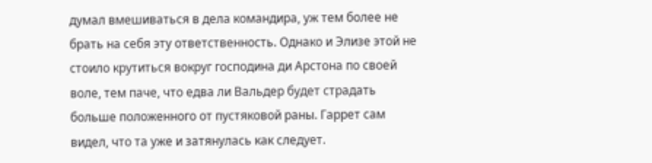думал вмешиваться в дела командира, уж тем более не брать на себя эту ответственность. Однако и Элизе этой не стоило крутиться вокруг господина ди Арстона по своей воле, тем паче, что едва ли Вальдер будет страдать больше положенного от пустяковой раны. Гаррет сам видел, что та уже и затянулась как следует.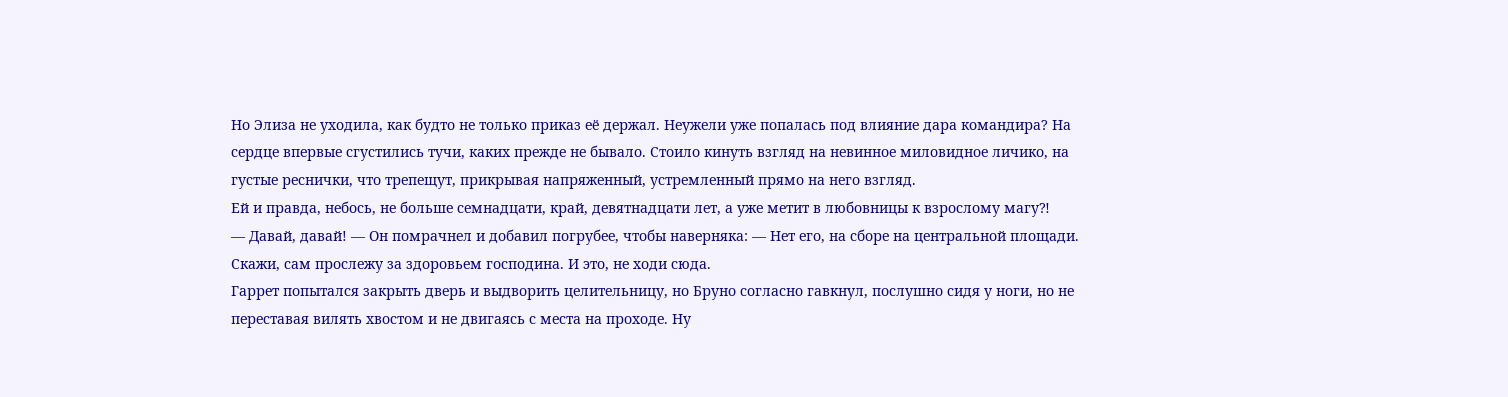Но Элиза не уходила, как будто не только приказ её держал. Неужели уже попалась под влияние дара командира? На сердце впервые сгустились тучи, каких прежде не бывало. Стоило кинуть взгляд на невинное миловидное личико, на густые реснички, что трепещут, прикрывая напряженный, устремленный прямо на него взгляд.
Ей и правда, небось, не больше семнадцати, край, девятнадцати лет, а уже метит в любовницы к взрослому магу⁈
— Давай, давай! — Он помрачнел и добавил погрубее, чтобы наверняка: — Нет его, на сборе на центральной площади. Скажи, сам прослежу за здоровьем господина. И это, не ходи сюда.
Гаррет попытался закрыть дверь и выдворить целительницу, но Бруно согласно гавкнул, послушно сидя у ноги, но не переставая вилять хвостом и не двигаясь с места на проходе. Ну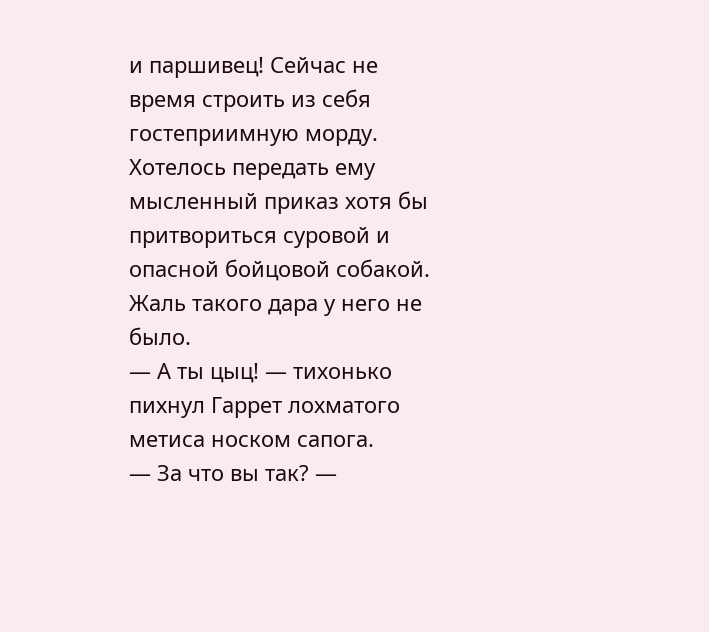и паршивец! Сейчас не время строить из себя гостеприимную морду. Хотелось передать ему мысленный приказ хотя бы притвориться суровой и опасной бойцовой собакой. Жаль такого дара у него не было.
— А ты цыц! — тихонько пихнул Гаррет лохматого метиса носком сапога.
— За что вы так? —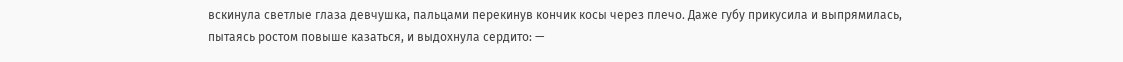вскинула светлые глаза девчушка, пальцами перекинув кончик косы через плечо. Даже губу прикусила и выпрямилась, пытаясь ростом повыше казаться, и выдохнула сердито: —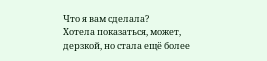Что я вам сделала?
Хотела показаться, может, дерзкой, но стала ещё более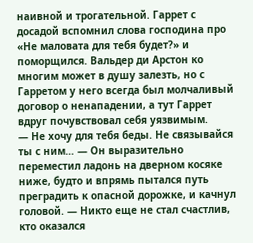наивной и трогательной. Гаррет с досадой вспомнил слова господина про «Не маловата для тебя будет?» и поморщился. Вальдер ди Арстон ко многим может в душу залезть, но с Гарретом у него всегда был молчаливый договор о ненападении, а тут Гаррет вдруг почувствовал себя уязвимым.
— Не хочу для тебя беды. Не связывайся ты с ним… — Он выразительно переместил ладонь на дверном косяке ниже, будто и впрямь пытался путь преградить к опасной дорожке, и качнул головой. — Никто еще не стал счастлив, кто оказался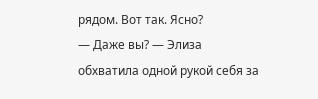рядом. Вот так. Ясно?
— Даже вы? — Элиза обхватила одной рукой себя за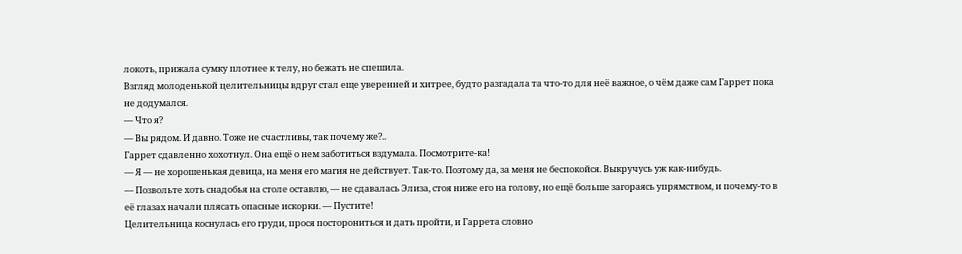локоть, прижала сумку плотнее к телу, но бежать не спешила.
Взгляд молоденькой целительницы вдруг стал еще уверенней и хитрее, будто разгадала та что-то для неё важное, о чём даже сам Гаррет пока не додумался.
— Что я?
— Вы рядом. И давно. Тоже не счастливы, так почему же?..
Гаррет сдавленно хохотнул. Она ещё о нем заботиться вздумала. Посмотрите-ка!
— Я — не хорошенькая девица, на меня его магия не действует. Так-то. Поэтому да, за меня не беспокойся. Выкручусь уж как-нибудь.
— Позвольте хоть снадобья на столе оставлю, — не сдавалась Элиза, стоя ниже его на голову, но ещё больше загораясь упрямством, и почему-то в её глазах начали плясать опасные искорки. — Пустите!
Целительница коснулась его груди, прося посторониться и дать пройти, и Гаррета словно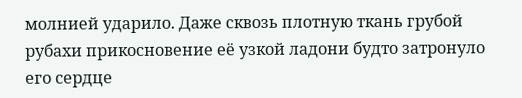молнией ударило. Даже сквозь плотную ткань грубой рубахи прикосновение её узкой ладони будто затронуло его сердце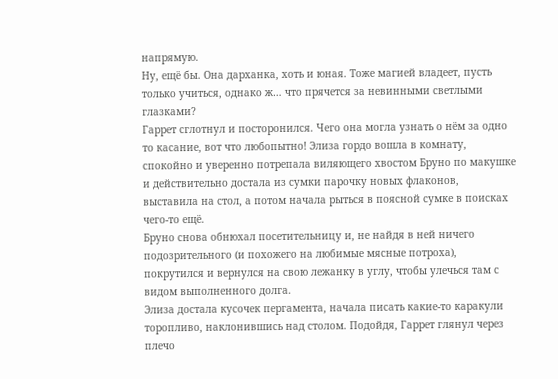напрямую.
Ну, ещё бы. Она дарханка, хоть и юная. Тоже магией владеет, пусть только учиться, однако ж… что прячется за невинными светлыми глазками?
Гаррет сглотнул и посторонился. Чего она могла узнать о нём за одно то касание, вот что любопытно! Элиза гордо вошла в комнату, спокойно и уверенно потрепала виляющего хвостом Бруно по макушке и действительно достала из сумки парочку новых флаконов, выставила на стол, а потом начала рыться в поясной сумке в поисках чего-то ещё.
Бруно снова обнюхал посетительницу и, не найдя в ней ничего подозрительного (и похожего на любимые мясные потроха), покрутился и вернулся на свою лежанку в углу, чтобы улечься там с видом выполненного долга.
Элиза достала кусочек пергамента, начала писать какие-то каракули торопливо, наклонившись над столом. Подойдя, Гаррет глянул через плечо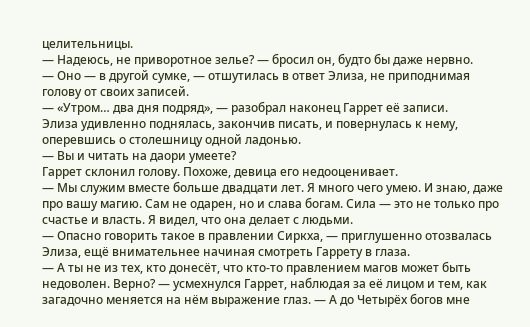целительницы.
— Надеюсь, не приворотное зелье? — бросил он, будто бы даже нервно.
— Оно — в другой сумке, — отшутилась в ответ Элиза, не приподнимая голову от своих записей.
— «Утром… два дня подряд», — разобрал наконец Гаррет её записи.
Элиза удивленно поднялась, закончив писать, и повернулась к нему, оперевшись о столешницу одной ладонью.
— Вы и читать на даори умеете?
Гаррет склонил голову. Похоже, девица его недооценивает.
— Мы служим вместе больше двадцати лет. Я много чего умею. И знаю, даже про вашу магию. Сам не одарен, но и слава богам. Сила — это не только про счастье и власть. Я видел, что она делает с людьми.
— Опасно говорить такое в правлении Сиркха, — приглушенно отозвалась Элиза, ещё внимательнее начиная смотреть Гаррету в глаза.
— А ты не из тех, кто донесёт, что кто-то правлением магов может быть недоволен. Верно? — усмехнулся Гаррет, наблюдая за её лицом и тем, как загадочно меняется на нём выражение глаз. — А до Четырёх богов мне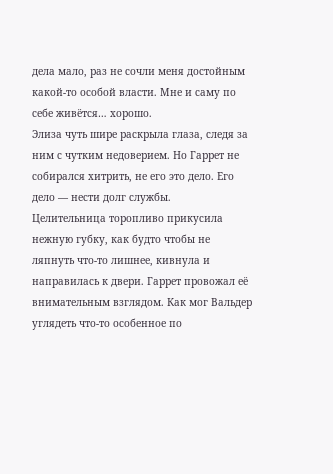дела мало, раз не сочли меня достойным какой-то особой власти. Мне и саму по себе живётся… хорошо.
Элиза чуть шире раскрыла глаза, следя за ним с чутким недоверием. Но Гаррет не собирался хитрить, не его это дело. Его дело — нести долг службы.
Целительница торопливо прикусила нежную губку, как будто чтобы не ляпнуть что-то лишнее, кивнула и направилась к двери. Гаррет провожал её внимательным взглядом. Как мог Вальдер углядеть что-то особенное по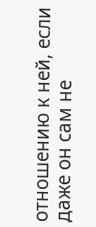отношению к ней, если даже он сам не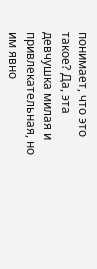понимает, что это такое? Да, эта девчушка милая и привлекательная, но им явно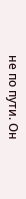не по пути. Он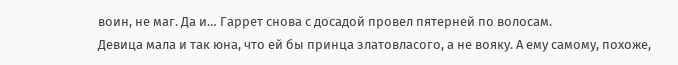воин, не маг. Да и… Гаррет снова с досадой провел пятерней по волосам.
Девица мала и так юна, что ей бы принца златовласого, а не вояку. А ему самому, похоже,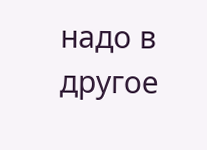надо в другое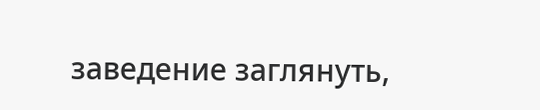заведение заглянуть,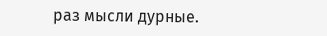раз мысли дурные.